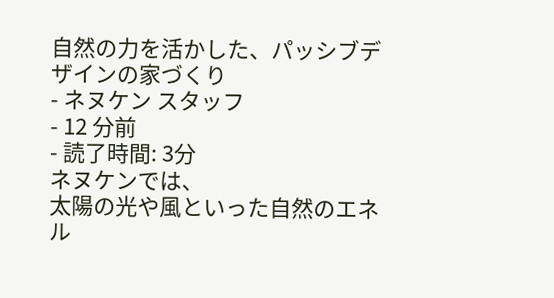自然の力を活かした、パッシブデザインの家づくり
- ネヌケン スタッフ
- 12 分前
- 読了時間: 3分
ネヌケンでは、
太陽の光や風といった自然のエネル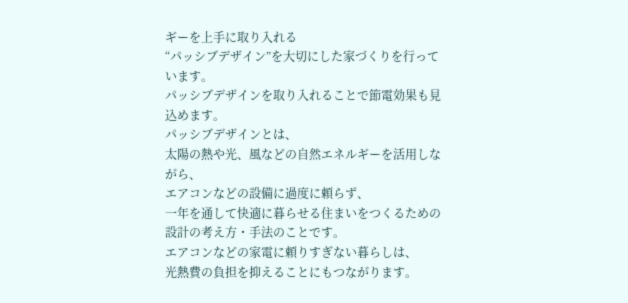ギーを上手に取り入れる
“パッシブデザイン”を大切にした家づくりを行っています。
パッシブデザインを取り入れることで節電効果も見込めます。
パッシブデザインとは、
太陽の熱や光、風などの自然エネルギーを活用しながら、
エアコンなどの設備に過度に頼らず、
一年を通して快適に暮らせる住まいをつくるための
設計の考え方・手法のことです。
エアコンなどの家電に頼りすぎない暮らしは、
光熱費の負担を抑えることにもつながります。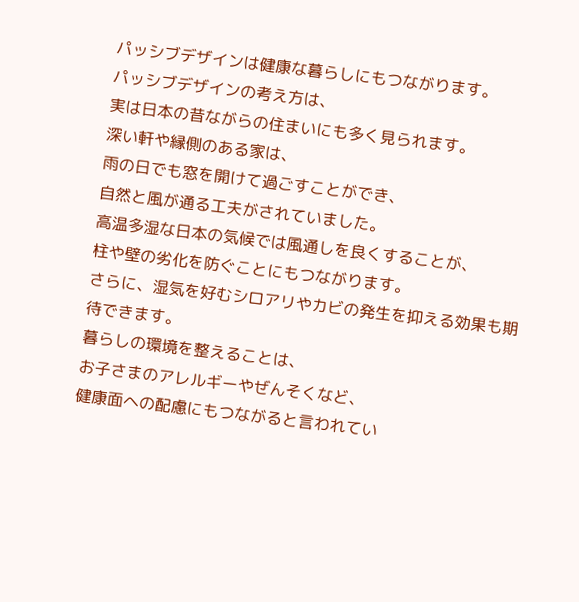パッシブデザインは健康な暮らしにもつながります。
パッシブデザインの考え方は、
実は日本の昔ながらの住まいにも多く見られます。
深い軒や縁側のある家は、
雨の日でも窓を開けて過ごすことができ、
自然と風が通る工夫がされていました。
高温多湿な日本の気候では風通しを良くすることが、
柱や壁の劣化を防ぐことにもつながります。
さらに、湿気を好むシロアリやカビの発生を抑える効果も期待できます。
暮らしの環境を整えることは、
お子さまのアレルギーやぜんそくなど、
健康面への配慮にもつながると言われてい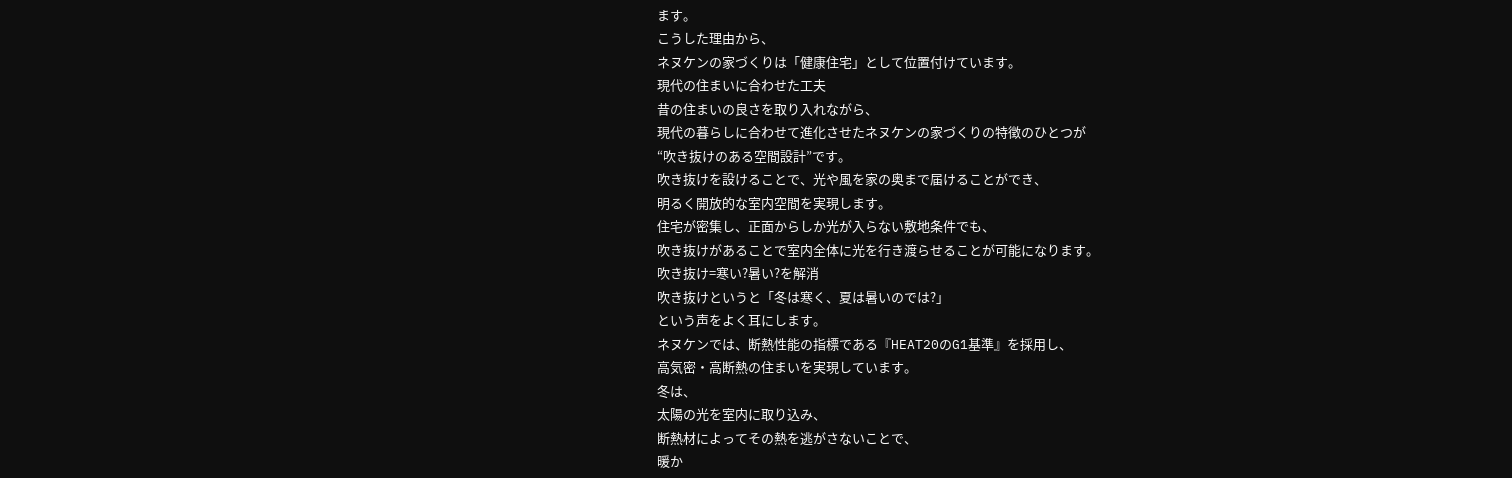ます。
こうした理由から、
ネヌケンの家づくりは「健康住宅」として位置付けています。
現代の住まいに合わせた工夫
昔の住まいの良さを取り入れながら、
現代の暮らしに合わせて進化させたネヌケンの家づくりの特徴のひとつが
“吹き抜けのある空間設計”です。
吹き抜けを設けることで、光や風を家の奥まで届けることができ、
明るく開放的な室内空間を実現します。
住宅が密集し、正面からしか光が入らない敷地条件でも、
吹き抜けがあることで室内全体に光を行き渡らせることが可能になります。
吹き抜け=寒い?暑い?を解消
吹き抜けというと「冬は寒く、夏は暑いのでは?」
という声をよく耳にします。
ネヌケンでは、断熱性能の指標である『HEAT20のG1基準』を採用し、
高気密・高断熱の住まいを実現しています。
冬は、
太陽の光を室内に取り込み、
断熱材によってその熱を逃がさないことで、
暖か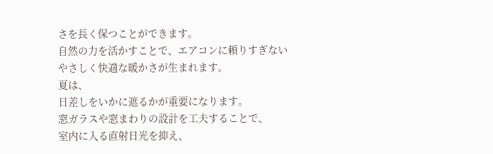さを長く保つことができます。
自然の力を活かすことで、エアコンに頼りすぎない
やさしく快適な暖かさが生まれます。
夏は、
日差しをいかに遮るかが重要になります。
窓ガラスや窓まわりの設計を工夫することで、
室内に入る直射日光を抑え、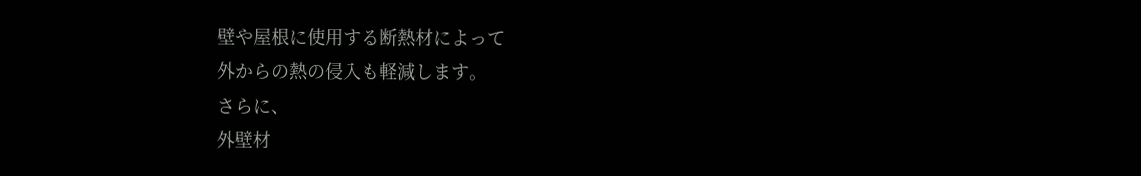壁や屋根に使用する断熱材によって
外からの熱の侵入も軽減します。
さらに、
外壁材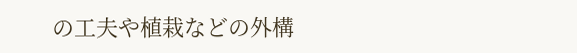の工夫や植栽などの外構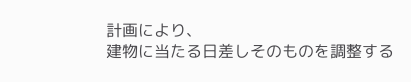計画により、
建物に当たる日差しそのものを調整する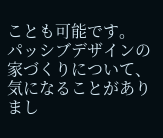ことも可能です。
パッシブデザインの家づくりについて、
気になることがありまし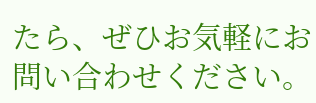たら、ぜひお気軽にお問い合わせください。